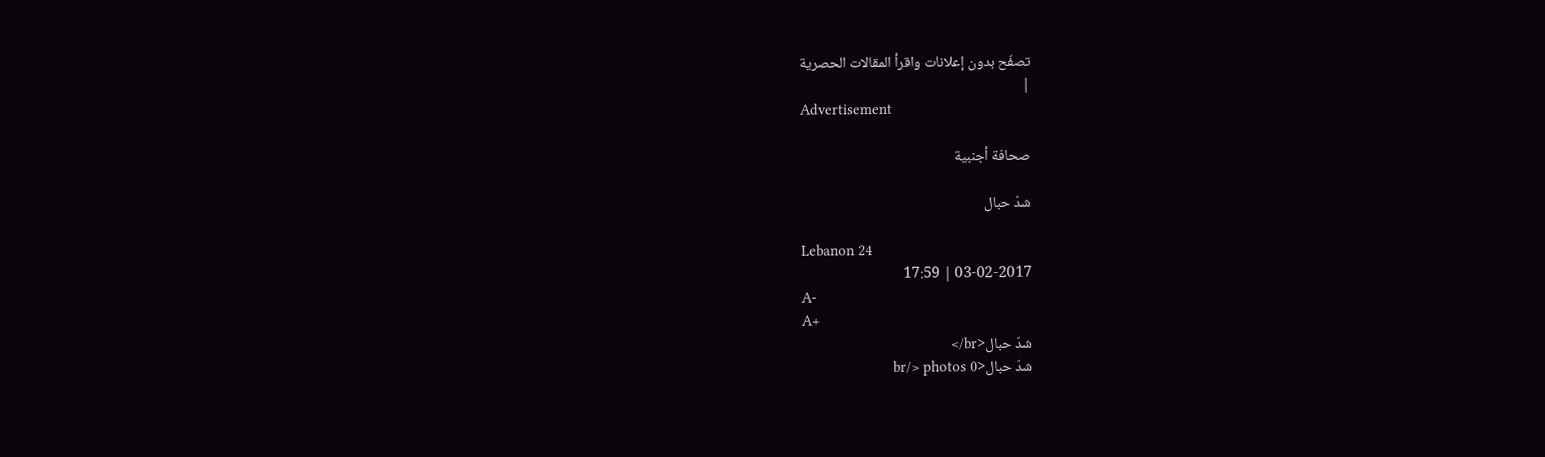تصفّح بدون إعلانات واقرأ المقالات الحصرية
|
Advertisement

صحافة أجنبية

شدّ حبال

Lebanon 24
03-02-2017 | 17:59
A-
A+
شدّ حبال<br/>
شدّ حبال<br/> photos 0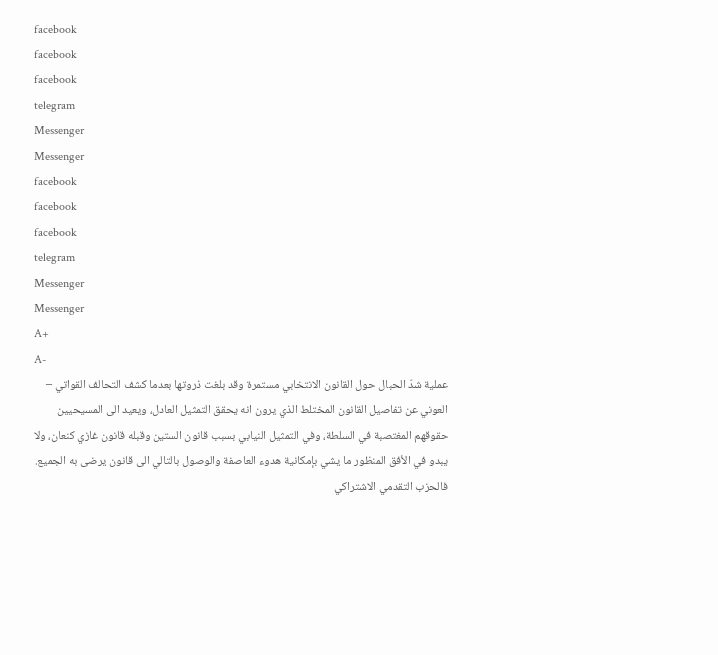facebook
facebook
facebook
telegram
Messenger
Messenger
facebook
facebook
facebook
telegram
Messenger
Messenger
A+
A-
عملية شدّ الحبال حول القانون الانتخابي مستمرة وقد بلغت ذروتها بعدما كشف التحالف القواتي – العوني عن تفاصيل القانون المختلط الذي يرون انه يحقق التمثيل العادل، ويعيد الى المسيحيين حقوقهم المغتصبة في السلطة، وفي التمثيل النيابي بسبب قانون الستين وقبله قانون غازي كنعان، ولا يبدو في الأفق المنظور ما يشي بإمكانية هدوء العاصفة والوصول بالتالي الى قانون يرضى به الجميع. فالحزب التقدمي الاشتراكي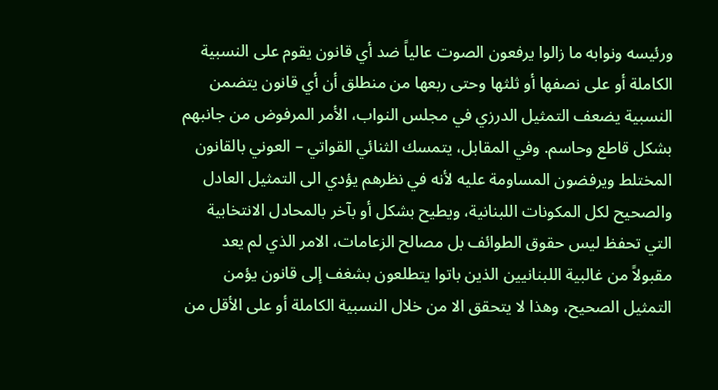ورئيسه ونوابه ما زالوا يرفعون الصوت عالياً ضد أي قانون يقوم على النسبية الكاملة أو على نصفها أو ثلثها وحتى ربعها من منطلق أن أي قانون يتضمن النسبية يضعف التمثيل الدرزي في مجلس النواب، الأمر المرفوض من جانبهم بشكل قاطع وحاسم. وفي المقابل، يتمسك الثنائي القواتي – العوني بالقانون المختلط ويرفضون المساومة عليه لأنه في نظرهم يؤدي الى التمثيل العادل والصحيح لكل المكونات اللبنانية، ويطيح بشكل أو بآخر بالمحادل الانتخابية التي تحفظ ليس حقوق الطوائف بل مصالح الزعامات، الامر الذي لم يعد مقبولاً من غالبية اللبنانيين الذين باتوا يتطلعون بشغف إلى قانون يؤمن التمثيل الصحيح، وهذا لا يتحقق الا من خلال النسبية الكاملة أو على الأقل من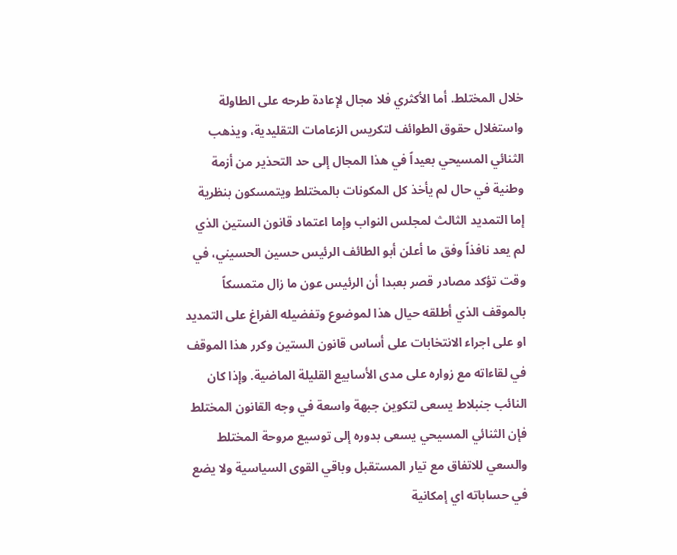خلال المختلط. أما الأكثري فلا مجال لإعادة طرحه على الطاولة واستغلال حقوق الطوائف لتكريس الزعامات التقليدية، ويذهب الثنائي المسيحي بعيداً في هذا المجال إلى حد التحذير من أزمة وطنية في حال لم يأخذ كل المكونات بالمختلط ويتمسكون بنظرية إما التمديد الثالث لمجلس النواب وإما اعتماد قانون الستين الذي لم يعد نافذاً وفق ما أعلن أبو الطائف الرئيس حسين الحسيني، في وقت تؤكد مصادر قصر بعبدا أن الرئيس عون ما زال متمسكاً بالموقف الذي أطلقه حيال هذا لموضوع وتفضيله الفراغ على التمديد او على اجراء الانتخابات على أساس قانون الستين وكرر هذا الموقف في لقاءاته مع زواره على مدى الأسابيع القليلة الماضية. وإذا كان النائب جنبلاط يسعى لتكوين جبهة واسعة في وجه القانون المختلط فإن الثنائي المسيحي يسعى بدوره إلى توسيع مروحة المختلط والسعي للاتفاق مع تيار المستقبل وباقي القوى السياسية ولا يضع في حساباته اي إمكانية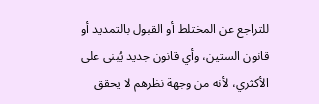للتراجع عن المختلط أو القبول بالتمديد أو قانون الستين، وأي قانون جديد يُبنى على الأكثري، لأنه من وجهة نظرهم لا يحقق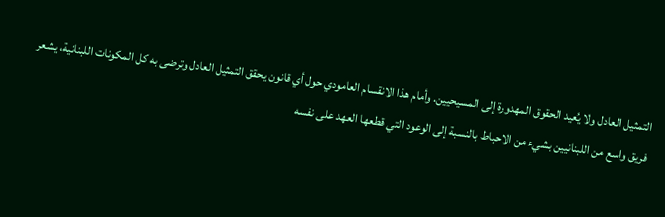التمثيل العادل ولا يُعيد الحقوق المهدورة إلى المسيحيين. وأمام هذا الانقسام العامودي حول أي قانون يحقق التمثيل العادل وترضى به كل المكونات اللبنانية، يشعر فريق واسع من اللبنانيين بشيء من الاحباط بالنسبة إلى الوعود التي قطعها العهد على نفسه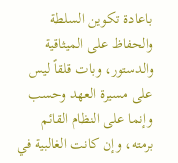باعادة تكوين السلطة والحفاظ على الميثاقية والدستور، وبات قلقاً ليس على مسيرة العهد وحسب وإنما على النظام القائم برمته، وإن كانت الغالبية في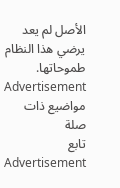الأصل لم يعد يرضي هذا النظام طموحاتها.
Advertisement
مواضيع ذات صلة
تابع
Advertisement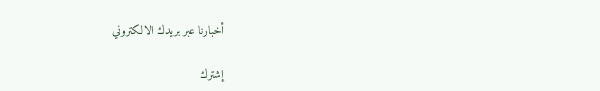أخبارنا عبر بريدك الالكتروني

إشترك